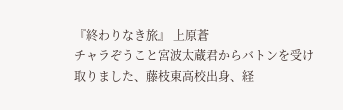『終わりなき旅』 上原蒼
チャラぞうこと宮波太蔵君からバトンを受け取りました、藤枝東高校出身、経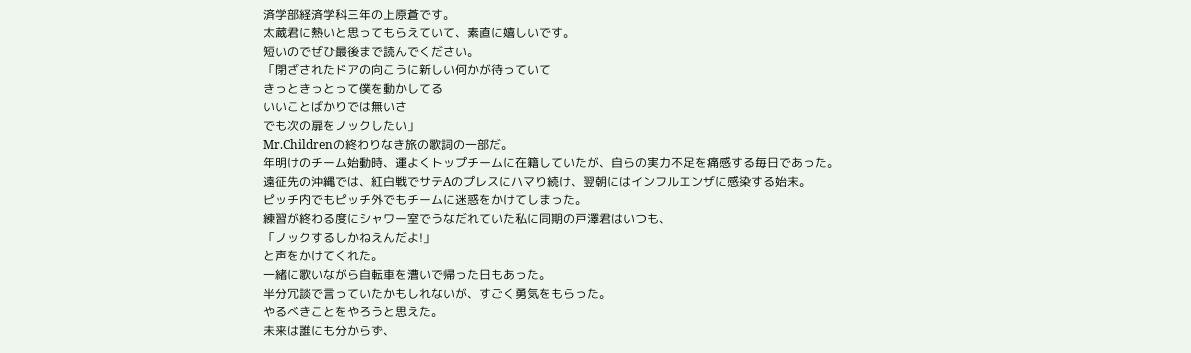済学部経済学科三年の上原蒼です。
太蔵君に熱いと思ってもらえていて、素直に嬉しいです。
短いのでぜひ最後まで読んでください。
「閉ざされたドアの向こうに新しい何かが待っていて
きっときっとって僕を動かしてる
いいことばかりでは無いさ
でも次の扉をノックしたい」
Mr.Childrenの終わりなき旅の歌詞の一部だ。
年明けのチーム始動時、運よくトップチームに在籍していたが、自らの実力不足を痛感する毎日であった。
遠征先の沖縄では、紅白戦でサテAのプレスにハマり続け、翌朝にはインフルエンザに感染する始末。
ピッチ内でもピッチ外でもチームに迷惑をかけてしまった。
練習が終わる度にシャワー室でうなだれていた私に同期の戸澤君はいつも、
「ノックするしかねえんだよ!」
と声をかけてくれた。
一緒に歌いながら自転車を漕いで帰った日もあった。
半分冗談で言っていたかもしれないが、すごく勇気をもらった。
やるべきことをやろうと思えた。
未来は誰にも分からず、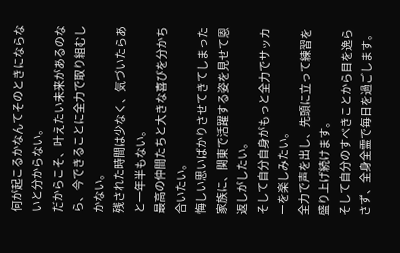何が起こるかなんてそのときにならないと分からない。
だからこそ、叶えたい未来があるのなら、今できることに全力で取り組むしかない。
残された時間は少なく、気づいたらあと一年半もない。
最高の仲間たちと大きな喜びを分かち合いたい。
悔しい思いばかりさせてきてしまった家族に、関東で活躍する姿を見せて恩返しがしたい。
そして自分自身がもっと全力でサッカーを楽しみたい。
全力で声を出し、先頭に立って練習を盛り上げ続けます。
そして自分のすべきことから目を逸らさず、全身全霊で毎日を過ごします。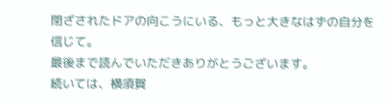閉ざされたドアの向こうにいる、もっと大きなはずの自分を信じて。
最後まで読んでいただきありがとうございます。
続いては、横須賀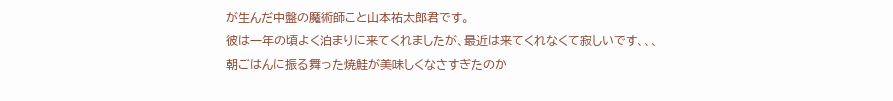が生んだ中盤の魔術師こと山本祐太郎君です。
彼は一年の頃よく泊まりに来てくれましたが、最近は来てくれなくて寂しいです、、、
朝ごはんに振る舞った焼鮭が美味しくなさすぎたのか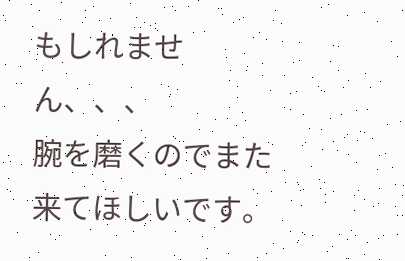もしれません、、、
腕を磨くのでまた来てほしいです。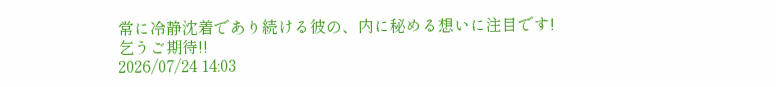常に冷静沈着であり続ける彼の、内に秘める想いに注目です!
乞うご期待!!
2026/07/24 14:03